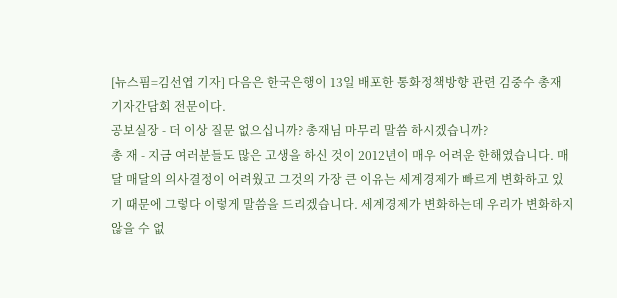[뉴스핌=김선엽 기자] 다음은 한국은행이 13일 배포한 통화정책방향 관련 김중수 총재 기자간담회 전문이다.
공보실장 - 더 이상 질문 없으십니까? 총재님 마무리 말씀 하시겠습니까?
총 재 - 지금 여러분들도 많은 고생을 하신 것이 2012년이 매우 어려운 한해였습니다. 매달 매달의 의사결정이 어려웠고 그것의 가장 큰 이유는 세계경제가 빠르게 변화하고 있기 때문에 그렇다 이렇게 말씀을 드리겠습니다. 세계경제가 변화하는데 우리가 변화하지 않을 수 없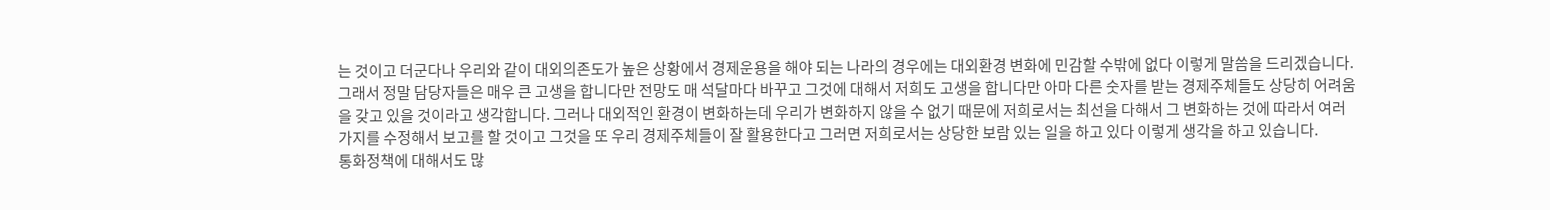는 것이고 더군다나 우리와 같이 대외의존도가 높은 상황에서 경제운용을 해야 되는 나라의 경우에는 대외환경 변화에 민감할 수밖에 없다 이렇게 말씀을 드리겠습니다.
그래서 정말 담당자들은 매우 큰 고생을 합니다만 전망도 매 석달마다 바꾸고 그것에 대해서 저희도 고생을 합니다만 아마 다른 숫자를 받는 경제주체들도 상당히 어려움을 갖고 있을 것이라고 생각합니다. 그러나 대외적인 환경이 변화하는데 우리가 변화하지 않을 수 없기 때문에 저희로서는 최선을 다해서 그 변화하는 것에 따라서 여러 가지를 수정해서 보고를 할 것이고 그것을 또 우리 경제주체들이 잘 활용한다고 그러면 저희로서는 상당한 보람 있는 일을 하고 있다 이렇게 생각을 하고 있습니다.
통화정책에 대해서도 많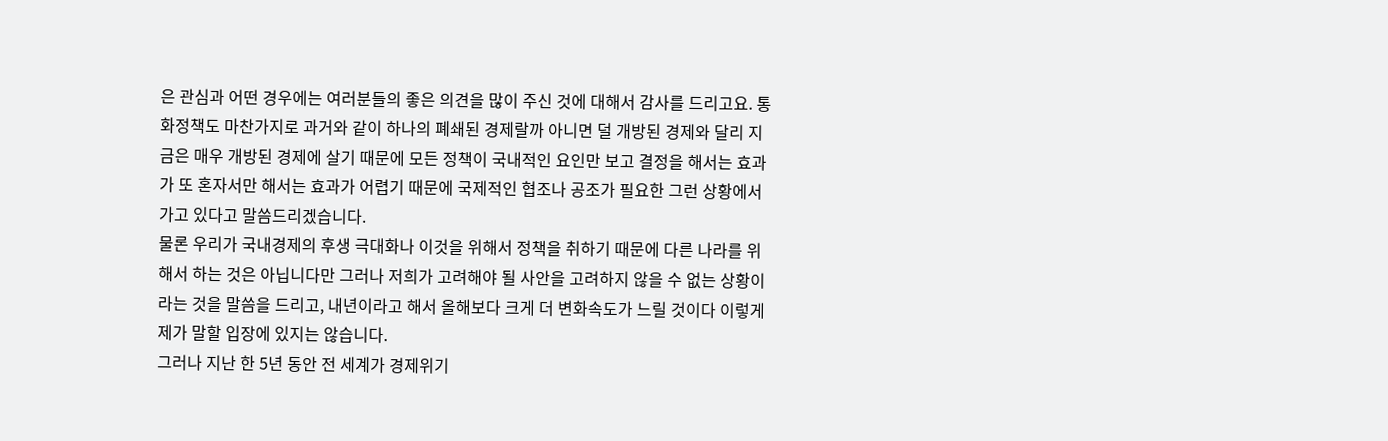은 관심과 어떤 경우에는 여러분들의 좋은 의견을 많이 주신 것에 대해서 감사를 드리고요. 통화정책도 마찬가지로 과거와 같이 하나의 폐쇄된 경제랄까 아니면 덜 개방된 경제와 달리 지금은 매우 개방된 경제에 살기 때문에 모든 정책이 국내적인 요인만 보고 결정을 해서는 효과가 또 혼자서만 해서는 효과가 어렵기 때문에 국제적인 협조나 공조가 필요한 그런 상황에서 가고 있다고 말씀드리겠습니다.
물론 우리가 국내경제의 후생 극대화나 이것을 위해서 정책을 취하기 때문에 다른 나라를 위해서 하는 것은 아닙니다만 그러나 저희가 고려해야 될 사안을 고려하지 않을 수 없는 상황이라는 것을 말씀을 드리고, 내년이라고 해서 올해보다 크게 더 변화속도가 느릴 것이다 이렇게 제가 말할 입장에 있지는 않습니다.
그러나 지난 한 5년 동안 전 세계가 경제위기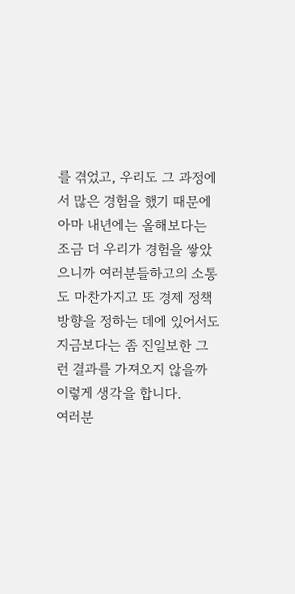를 겪었고, 우리도 그 과정에서 많은 경험을 했기 때문에 아마 내년에는 올해보다는 조금 더 우리가 경험을 쌓았으니까 여러분들하고의 소통도 마찬가지고 또 경제 정책방향을 정하는 데에 있어서도 지금보다는 좀 진일보한 그런 결과를 가져오지 않을까 이렇게 생각을 합니다.
여러분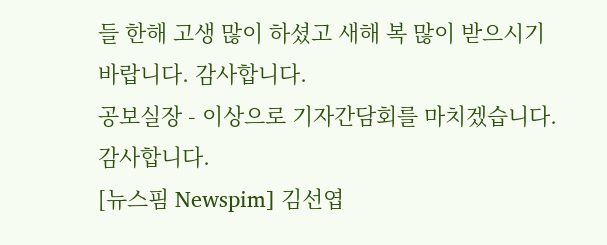들 한해 고생 많이 하셨고 새해 복 많이 받으시기 바랍니다. 감사합니다.
공보실장 - 이상으로 기자간담회를 마치겠습니다. 감사합니다.
[뉴스핌 Newspim] 김선엽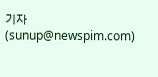기자 (sunup@newspim.com)